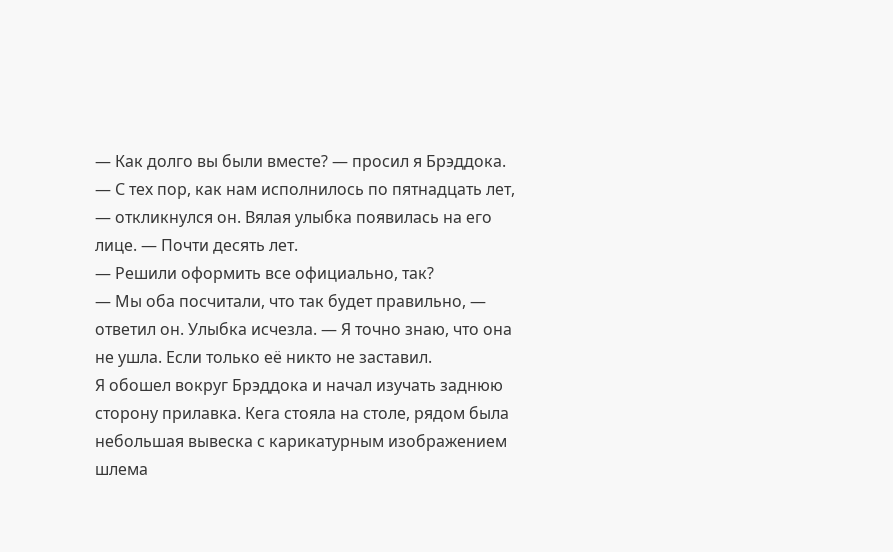— Как долго вы были вместе? — просил я Брэддока.
— С тех пор, как нам исполнилось по пятнадцать лет, — откликнулся он. Вялая улыбка появилась на его лице. — Почти десять лет.
— Решили оформить все официально, так?
— Мы оба посчитали, что так будет правильно, — ответил он. Улыбка исчезла. — Я точно знаю, что она не ушла. Если только её никто не заставил.
Я обошел вокруг Брэддока и начал изучать заднюю сторону прилавка. Кега стояла на столе, рядом была небольшая вывеска с карикатурным изображением шлема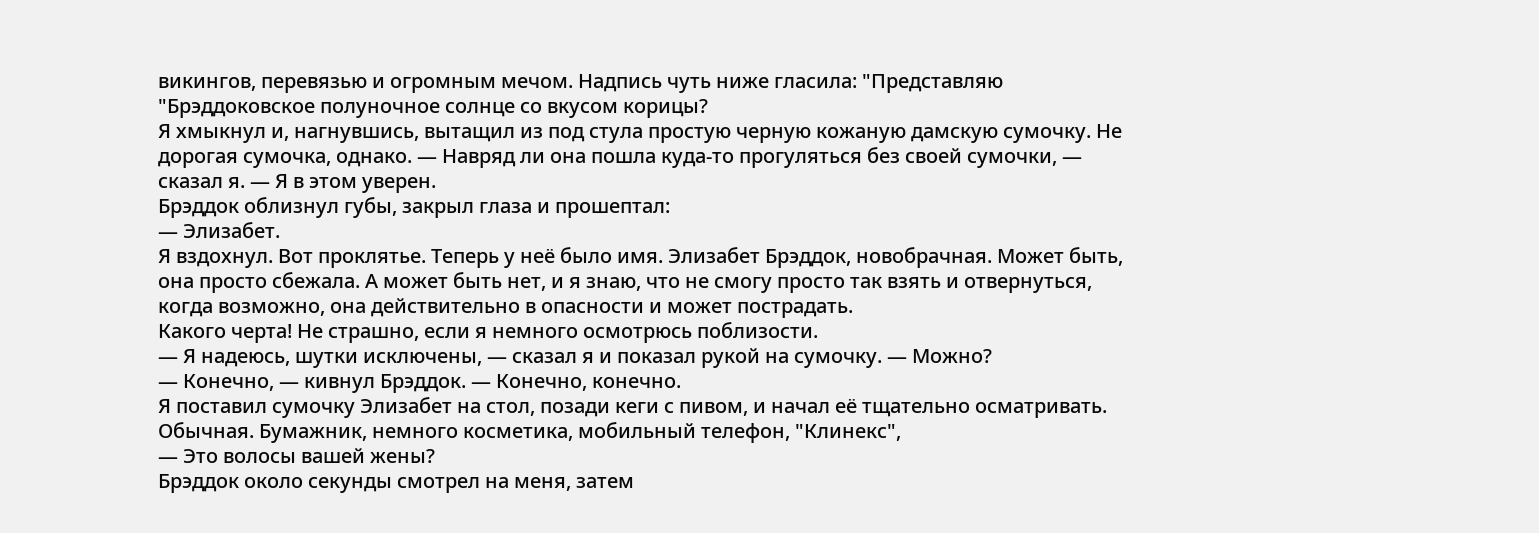викингов, перевязью и огромным мечом. Надпись чуть ниже гласила: "Представляю "Брэддоковское полуночное солнце со вкусом корицы?
Я хмыкнул и, нагнувшись, вытащил из под стула простую черную кожаную дамскую сумочку. Не дорогая сумочка, однако. — Навряд ли она пошла куда-то прогуляться без своей сумочки, — сказал я. — Я в этом уверен.
Брэддок облизнул губы, закрыл глаза и прошептал:
— Элизабет.
Я вздохнул. Вот проклятье. Теперь у неё было имя. Элизабет Брэддок, новобрачная. Может быть, она просто сбежала. А может быть нет, и я знаю, что не смогу просто так взять и отвернуться, когда возможно, она действительно в опасности и может пострадать.
Какого черта! Не страшно, если я немного осмотрюсь поблизости.
— Я надеюсь, шутки исключены, — сказал я и показал рукой на сумочку. — Можно?
— Конечно, — кивнул Брэддок. — Конечно, конечно.
Я поставил сумочку Элизабет на стол, позади кеги с пивом, и начал её тщательно осматривать. Обычная. Бумажник, немного косметика, мобильный телефон, "Клинекс",
— Это волосы вашей жены?
Брэддок около секунды смотрел на меня, затем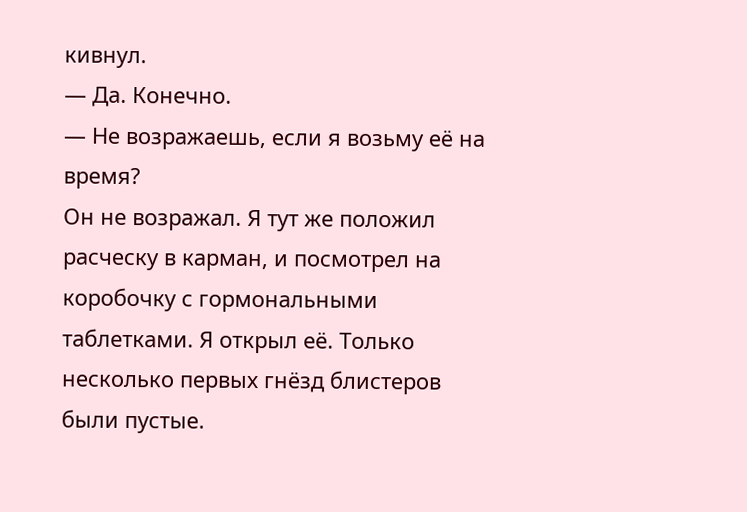кивнул.
— Да. Конечно.
— Не возражаешь, если я возьму её на время?
Он не возражал. Я тут же положил расческу в карман, и посмотрел на коробочку с гормональными таблетками. Я открыл её. Только несколько первых гнёзд блистеров были пустые.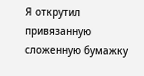Я открутил привязанную сложенную бумажку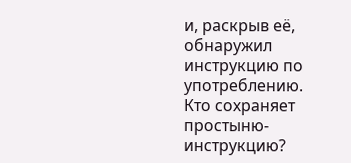и, раскрыв её, обнаружил инструкцию по употреблению. Кто сохраняет простыню-инструкцию?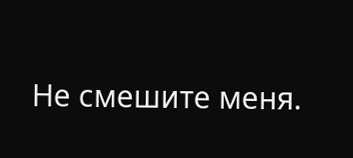Не смешите меня.